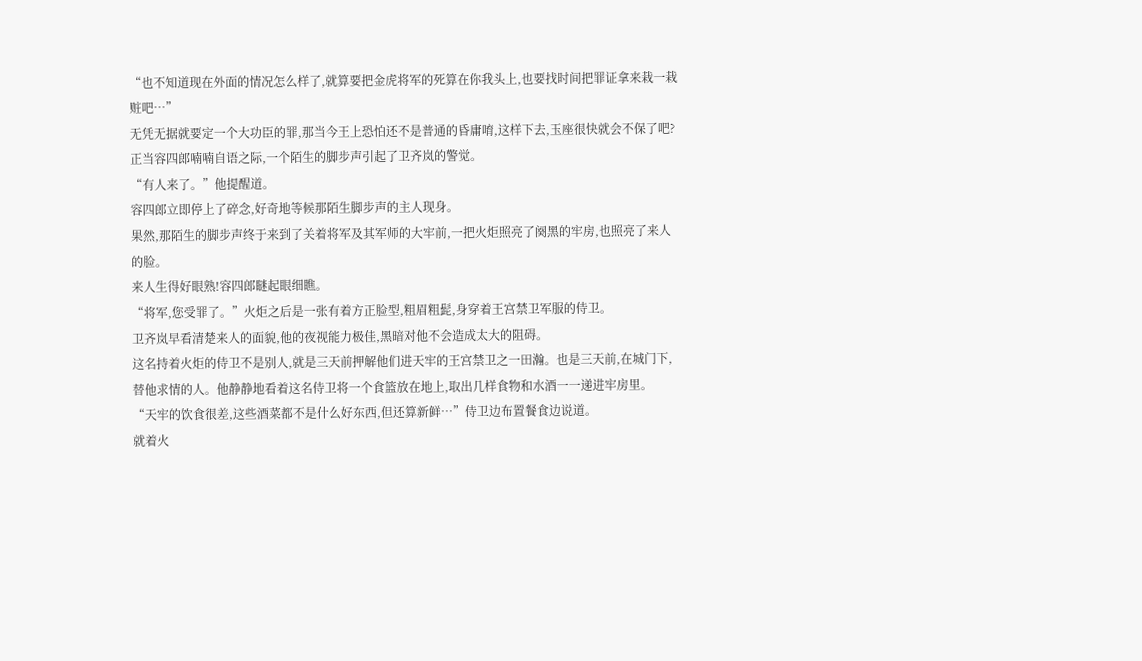“也不知道现在外面的情况怎么样了,就算要把金虎将军的死算在你我头上,也要找时间把罪证拿来栽一栽赃吧…”
无凭无据就要定一个大功臣的罪,那当今王上恐怕还不是普通的昏庸唷,这样下去,玉座很快就会不保了吧?
正当容四郎喃喃自语之际,一个陌生的脚步声引起了卫齐岚的警觉。
“有人来了。”他提醒道。
容四郎立即停上了碎念,好奇地等候那陌生脚步声的主人现身。
果然,那陌生的脚步声终于来到了关着将军及其军师的大牢前,一把火炬照亮了阕黑的牢房,也照亮了来人的脸。
来人生得好眼熟!容四郎瞇起眼细瞧。
“将军,您受罪了。”火炬之后是一张有着方正脸型,粗眉粗髭,身穿着王宫禁卫军服的侍卫。
卫齐岚早看清楚来人的面貌,他的夜视能力极佳,黑暗对他不会造成太大的阻碍。
这名持着火炬的侍卫不是别人,就是三天前押解他们进天牢的王宫禁卫之一田瀚。也是三天前,在城门下,替他求情的人。他静静地看着这名侍卫将一个食篮放在地上,取出几样食物和水酒一一递进牢房里。
“天牢的饮食很差,这些酒菜都不是什么好东西,但还算新鲜…”侍卫边布置餐食边说道。
就着火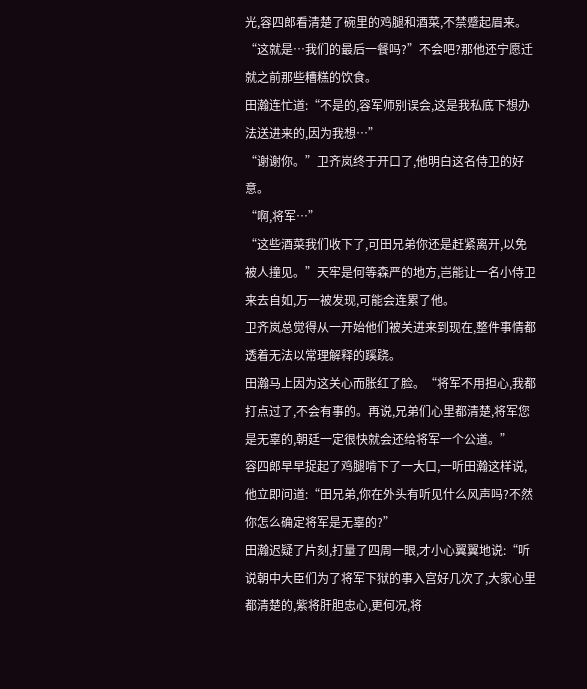光,容四郎看清楚了碗里的鸡腿和酒菜,不禁蹙起眉来。“这就是…我们的最后一餐吗?”不会吧?那他还宁愿迁就之前那些糟糕的饮食。
田瀚连忙道:“不是的,容军师别误会,这是我私底下想办法送进来的,因为我想…”
“谢谢你。”卫齐岚终于开口了,他明白这名侍卫的好意。
“啊,将军…”
“这些酒菜我们收下了,可田兄弟你还是赶紧离开,以免被人撞见。”天牢是何等森严的地方,岂能让一名小侍卫来去自如,万一被发现,可能会连累了他。
卫齐岚总觉得从一开始他们被关进来到现在,整件事情都透着无法以常理解释的蹊跷。
田瀚马上因为这关心而胀红了脸。“将军不用担心,我都打点过了,不会有事的。再说,兄弟们心里都清楚,将军您是无辜的,朝廷一定很快就会还给将军一个公道。”
容四郎早早捉起了鸡腿啃下了一大口,一听田瀚这样说,他立即问道:“田兄弟,你在外头有听见什么风声吗?不然你怎么确定将军是无辜的?”
田瀚迟疑了片刻,打量了四周一眼,才小心翼翼地说:“听说朝中大臣们为了将军下狱的事入宫好几次了,大家心里都清楚的,紫将肝胆忠心,更何况,将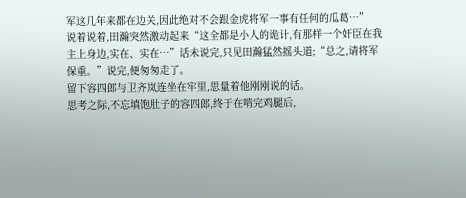军这几年来都在边关,因此绝对不会跟金虎将军一事有任何的瓜葛…”
说着说着,田瀚突然激动起来“这全都是小人的诡计,有那样一个奸臣在我主上身边,实在、实在…”话未说完,只见田瀚猛然摇头道;“总之,请将军保重。”说完,便匆匆走了。
留下容四郎与卫齐岚连坐在牢里,思量着他刚刚说的话。
思考之际,不忘填饱肚子的容四郎,终于在啃完鸡腿后,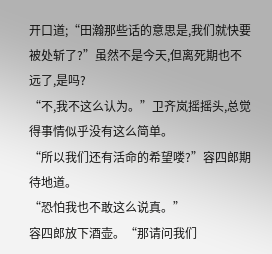开口道;“田瀚那些话的意思是,我们就快要被处斩了?”虽然不是今天,但离死期也不远了,是吗?
“不,我不这么认为。”卫齐岚摇摇头,总觉得事情似乎没有这么简单。
“所以我们还有活命的希望喽?”容四郎期待地道。
“恐怕我也不敢这么说真。”
容四郎放下酒壶。“那请问我们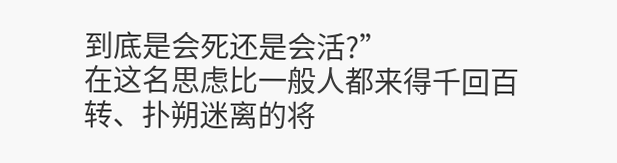到底是会死还是会活?”
在这名思虑比一般人都来得千回百转、扑朔迷离的将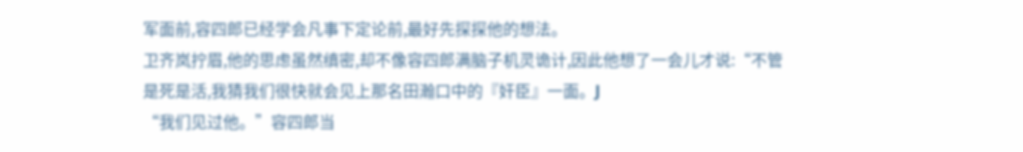军面前,容四郎已经学会凡事下定论前,最好先探探他的想法。
卫齐岚拧眉,他的思虑虽然缜密,却不像容四郎满脑子机灵诡计,因此他想了一会儿才说:“不管是死是活,我猜我们很快就会见上那名田瀚口中的『奸臣』一面。J
“我们见过他。”容四郎当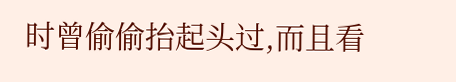时曾偷偷抬起头过,而且看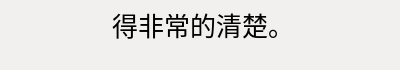得非常的清楚。